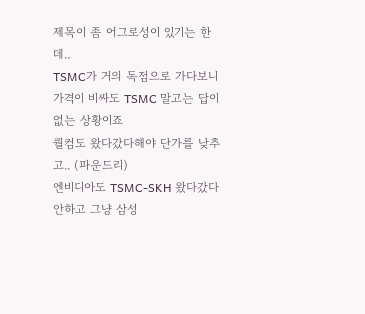제목이 좀 어그로성이 있기는 한데..
TSMC가 거의 독점으로 가다보니 가격이 비싸도 TSMC 말고는 답이 없는 상황이죠
퀄컴도 왔다갔다해야 단가를 낮추고.. (파운드리)
엔비디아도 TSMC-SKH 왔다갔다 안하고 그냥 삼성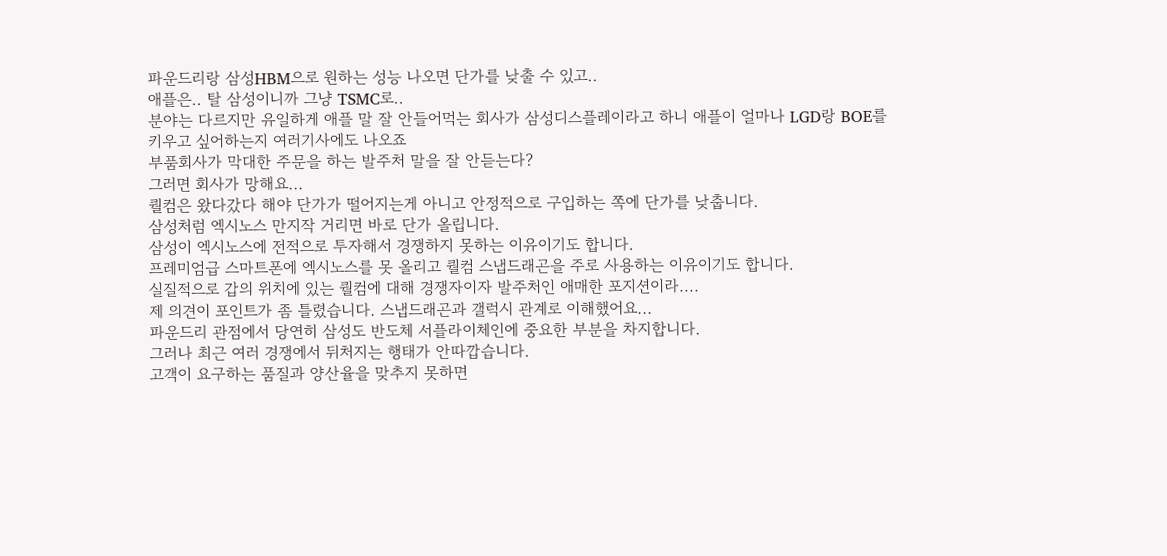파운드리랑 삼성HBM으로 원하는 성능 나오면 단가를 낮출 수 있고..
애플은.. 탈 삼성이니까 그냥 TSMC로..
분야는 다르지만 유일하게 애플 말 잘 안들어먹는 회사가 삼성디스플레이라고 하니 애플이 얼마나 LGD랑 BOE를 키우고 싶어하는지 여러기사에도 나오죠
부품회사가 막대한 주문을 하는 발주처 말을 잘 안듣는다?
그러면 회사가 망해요...
퀄컴은 왔다갔다 해야 단가가 떨어지는게 아니고 안정적으로 구입하는 쪽에 단가를 낮춥니다.
삼성처럼 엑시노스 만지작 거리면 바로 단가 올립니다.
삼성이 엑시노스에 전적으로 투자해서 경쟁하지 못하는 이유이기도 합니다.
프레미엄급 스마트폰에 엑시노스를 못 올리고 퀄컴 스냅드래곤을 주로 사용하는 이유이기도 합니다.
실질적으로 갑의 위치에 있는 퀄컴에 대해 경쟁자이자 발주처인 애매한 포지션이라....
제 의견이 포인트가 좀 틀렸습니다. 스냅드래곤과 갤럭시 관계로 이해했어요...
파운드리 관점에서 당연히 삼성도 반도체 서플라이체인에 중요한 부분을 차지합니다.
그러나 최근 여러 경쟁에서 뒤처지는 행태가 안따깝습니다.
고객이 요구하는 품질과 양산율을 맞추지 못하면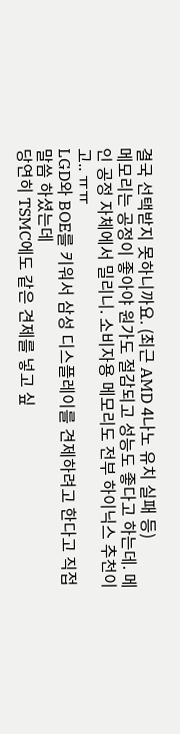결국 선택받지 못하니까요. (최근 AMD 4나노 유치 실패 등)
메모리는 공정이 좋아야 원가도 절감되고 성능도 좋다고 하는데. 메인 공정 자체에서 밀리니. 소비자용 메모리도 전부 하이닉스 추천이고.. ㅠㅠ
LGD와 BOE를 키워서 삼성 디스플레이를 견제하려고 한다고 직접 말씀 하셨는데
당연히 TSMC에도 같은 견제를 넣고 싶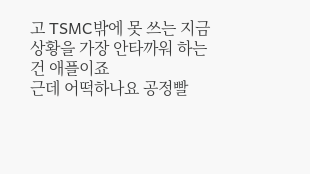고 TSMC밖에 못 쓰는 지금 상황을 가장 안타까워 하는건 애플이죠
근데 어떡하나요 공정빨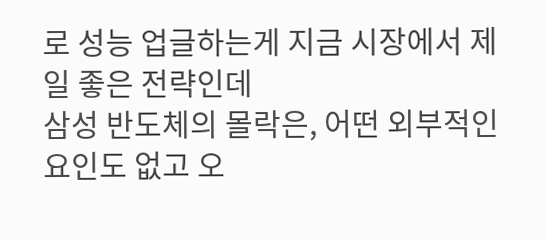로 성능 업글하는게 지금 시장에서 제일 좋은 전략인데
삼성 반도체의 몰락은, 어떤 외부적인 요인도 없고 오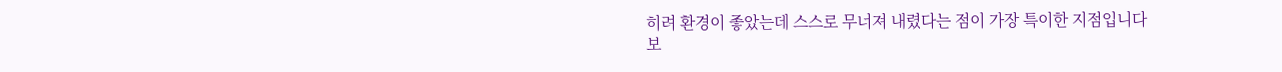히려 환경이 좋았는데 스스로 무너져 내렸다는 점이 가장 특이한 지점입니다
보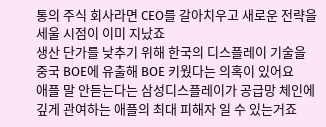통의 주식 회사라면 CEO를 갈아치우고 새로운 전략을 세울 시점이 이미 지났죠
생산 단가를 낮추기 위해 한국의 디스플레이 기술을 중국 BOE에 유출해 BOE 키웠다는 의혹이 있어요
애플 말 안듣는다는 삼성디스플레이가 공급망 체인에 깊게 관여하는 애플의 최대 피해자 일 수 있는거죠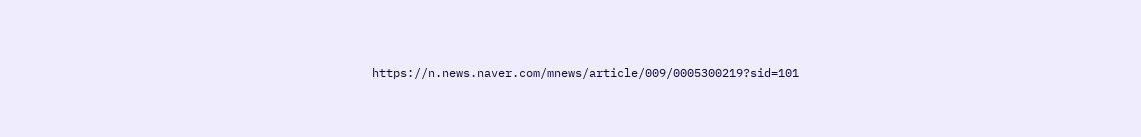https://n.news.naver.com/mnews/article/009/0005300219?sid=101